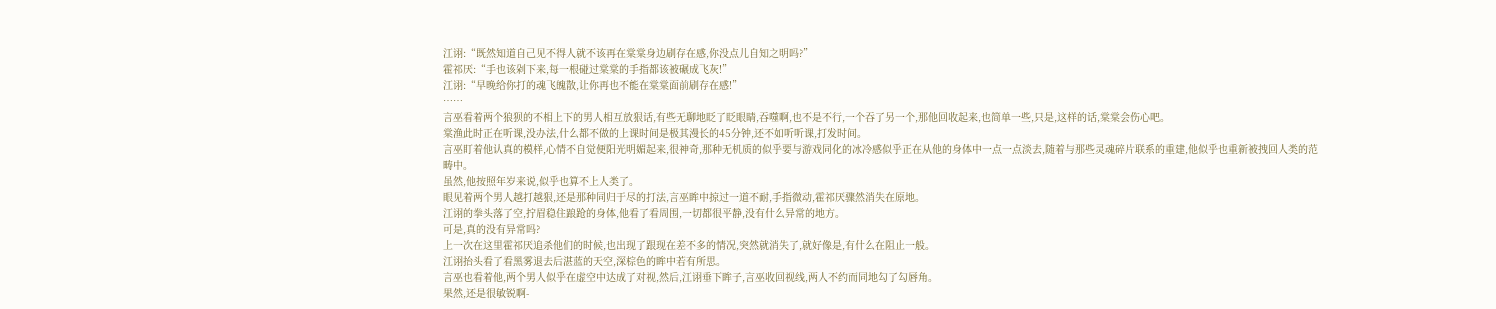江诩:“既然知道自己见不得人就不该再在棠棠身边刷存在感,你没点儿自知之明吗?”
霍祁厌:“手也该剁下来,每一根碰过棠棠的手指都该被碾成飞灰!”
江诩:“早晚给你打的魂飞魄散,让你再也不能在棠棠面前刷存在感!”
……
言巫看着两个狼狈的不相上下的男人相互放狠话,有些无聊地眨了眨眼睛,吞噬啊,也不是不行,一个吞了另一个,那他回收起来,也简单一些,只是,这样的话,棠棠会伤心吧。
棠渔此时正在听课,没办法,什么都不做的上课时间是极其漫长的45分钟,还不如听听课,打发时间。
言巫盯着他认真的模样,心情不自觉便阳光明媚起来,很神奇,那种无机质的似乎要与游戏同化的冰冷感似乎正在从他的身体中一点一点淡去,随着与那些灵魂碎片联系的重建,他似乎也重新被拽回人类的范畴中。
虽然,他按照年岁来说,似乎也算不上人类了。
眼见着两个男人越打越狠,还是那种同归于尽的打法,言巫眸中掠过一道不耐,手指微动,霍祁厌骤然消失在原地。
江诩的拳头落了空,拧眉稳住踉跄的身体,他看了看周围,一切都很平静,没有什么异常的地方。
可是,真的没有异常吗?
上一次在这里霍祁厌追杀他们的时候,也出现了跟现在差不多的情况,突然就消失了,就好像是,有什么在阻止一般。
江诩抬头看了看黑雾退去后湛蓝的天空,深棕色的眸中若有所思。
言巫也看着他,两个男人似乎在虚空中达成了对视,然后,江诩垂下眸子,言巫收回视线,两人不约而同地勾了勾唇角。
果然,还是很敏锐啊-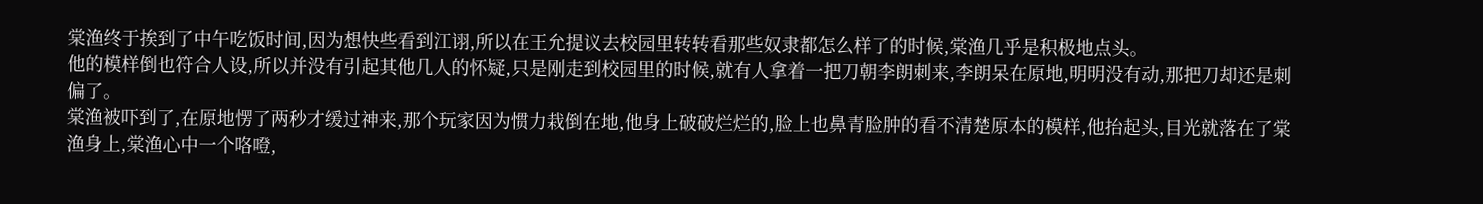棠渔终于挨到了中午吃饭时间,因为想快些看到江诩,所以在王允提议去校园里转转看那些奴隶都怎么样了的时候,棠渔几乎是积极地点头。
他的模样倒也符合人设,所以并没有引起其他几人的怀疑,只是刚走到校园里的时候,就有人拿着一把刀朝李朗刺来,李朗呆在原地,明明没有动,那把刀却还是刺偏了。
棠渔被吓到了,在原地愣了两秒才缓过神来,那个玩家因为惯力栽倒在地,他身上破破烂烂的,脸上也鼻青脸肿的看不清楚原本的模样,他抬起头,目光就落在了棠渔身上,棠渔心中一个咯噔,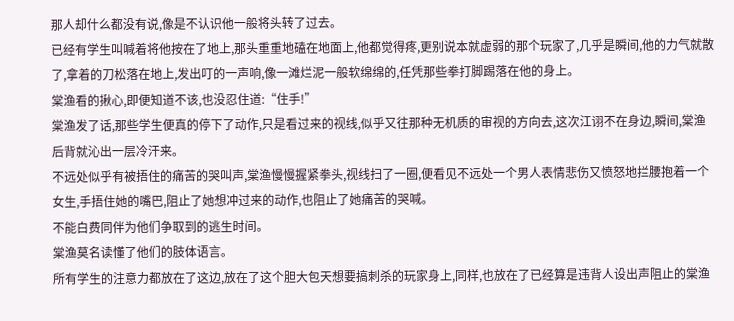那人却什么都没有说,像是不认识他一般将头转了过去。
已经有学生叫喊着将他按在了地上,那头重重地磕在地面上,他都觉得疼,更别说本就虚弱的那个玩家了,几乎是瞬间,他的力气就散了,拿着的刀松落在地上,发出叮的一声响,像一滩烂泥一般软绵绵的,任凭那些拳打脚踢落在他的身上。
棠渔看的揪心,即便知道不该,也没忍住道:“住手!”
棠渔发了话,那些学生便真的停下了动作,只是看过来的视线,似乎又往那种无机质的审视的方向去,这次江诩不在身边,瞬间,棠渔后背就沁出一层冷汗来。
不远处似乎有被捂住的痛苦的哭叫声,棠渔慢慢握紧拳头,视线扫了一圈,便看见不远处一个男人表情悲伤又愤怒地拦腰抱着一个女生,手捂住她的嘴巴,阻止了她想冲过来的动作,也阻止了她痛苦的哭喊。
不能白费同伴为他们争取到的逃生时间。
棠渔莫名读懂了他们的肢体语言。
所有学生的注意力都放在了这边,放在了这个胆大包天想要搞刺杀的玩家身上,同样,也放在了已经算是违背人设出声阻止的棠渔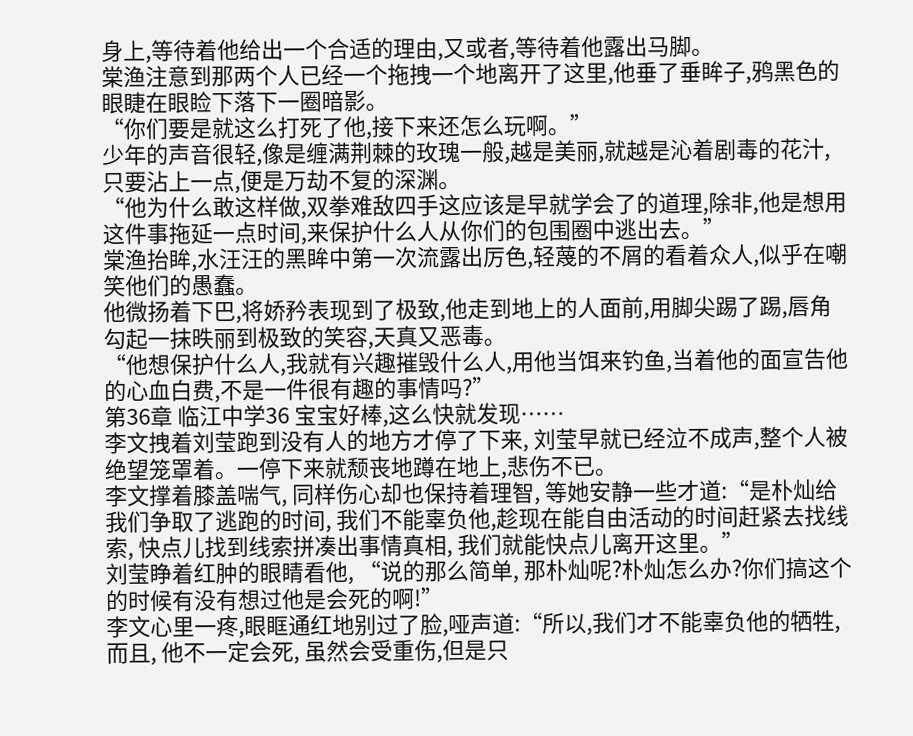身上,等待着他给出一个合适的理由,又或者,等待着他露出马脚。
棠渔注意到那两个人已经一个拖拽一个地离开了这里,他垂了垂眸子,鸦黑色的眼睫在眼睑下落下一圈暗影。
“你们要是就这么打死了他,接下来还怎么玩啊。”
少年的声音很轻,像是缠满荆棘的玫瑰一般,越是美丽,就越是沁着剧毒的花汁,只要沾上一点,便是万劫不复的深渊。
“他为什么敢这样做,双拳难敌四手这应该是早就学会了的道理,除非,他是想用这件事拖延一点时间,来保护什么人从你们的包围圈中逃出去。”
棠渔抬眸,水汪汪的黑眸中第一次流露出厉色,轻蔑的不屑的看着众人,似乎在嘲笑他们的愚蠢。
他微扬着下巴,将娇矜表现到了极致,他走到地上的人面前,用脚尖踢了踢,唇角勾起一抹昳丽到极致的笑容,天真又恶毒。
“他想保护什么人,我就有兴趣摧毁什么人,用他当饵来钓鱼,当着他的面宣告他的心血白费,不是一件很有趣的事情吗?”
第36章 临江中学36 宝宝好棒,这么快就发现……
李文拽着刘莹跑到没有人的地方才停了下来, 刘莹早就已经泣不成声,整个人被绝望笼罩着。一停下来就颓丧地蹲在地上,悲伤不已。
李文撑着膝盖喘气, 同样伤心却也保持着理智, 等她安静一些才道:“是朴灿给我们争取了逃跑的时间, 我们不能辜负他,趁现在能自由活动的时间赶紧去找线索, 快点儿找到线索拼凑出事情真相, 我们就能快点儿离开这里。”
刘莹睁着红肿的眼睛看他, “说的那么简单, 那朴灿呢?朴灿怎么办?你们搞这个的时候有没有想过他是会死的啊!”
李文心里一疼,眼眶通红地别过了脸,哑声道:“所以,我们才不能辜负他的牺牲, 而且, 他不一定会死, 虽然会受重伤,但是只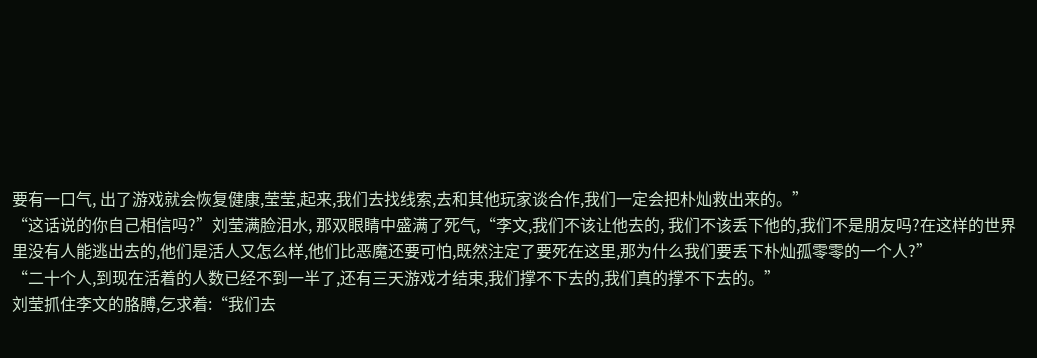要有一口气, 出了游戏就会恢复健康,莹莹,起来,我们去找线索,去和其他玩家谈合作,我们一定会把朴灿救出来的。”
“这话说的你自己相信吗?”刘莹满脸泪水, 那双眼睛中盛满了死气,“李文,我们不该让他去的, 我们不该丢下他的,我们不是朋友吗?在这样的世界里没有人能逃出去的,他们是活人又怎么样,他们比恶魔还要可怕,既然注定了要死在这里,那为什么我们要丢下朴灿孤零零的一个人?”
“二十个人,到现在活着的人数已经不到一半了,还有三天游戏才结束,我们撑不下去的,我们真的撑不下去的。”
刘莹抓住李文的胳膊,乞求着:“我们去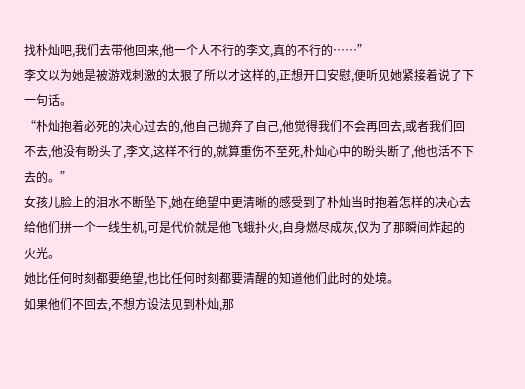找朴灿吧,我们去带他回来,他一个人不行的李文,真的不行的……”
李文以为她是被游戏刺激的太狠了所以才这样的,正想开口安慰,便听见她紧接着说了下一句话。
“朴灿抱着必死的决心过去的,他自己抛弃了自己,他觉得我们不会再回去,或者我们回不去,他没有盼头了,李文,这样不行的,就算重伤不至死,朴灿心中的盼头断了,他也活不下去的。”
女孩儿脸上的泪水不断坠下,她在绝望中更清晰的感受到了朴灿当时抱着怎样的决心去给他们拼一个一线生机,可是代价就是他飞蛾扑火,自身燃尽成灰,仅为了那瞬间炸起的火光。
她比任何时刻都要绝望,也比任何时刻都要清醒的知道他们此时的处境。
如果他们不回去,不想方设法见到朴灿,那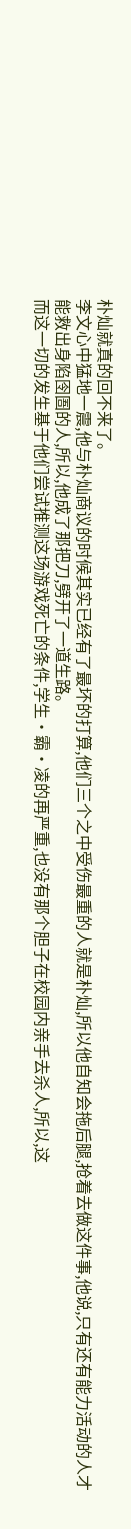朴灿就真的回不来了。
李文心中猛地一震,他与朴灿商议的时候其实已经有了最坏的打算,他们三个之中受伤最重的人就是朴灿,所以他自知会拖后腿,抢着去做这件事,他说,只有还有能力活动的人才能救出身陷囹圄的人,所以,他成了那把刀,劈开了一道生路。
而这一切的发生基于他们尝试推测这场游戏死亡的条件,学生·霸·凌的再严重,也没有那个胆子在校园内亲手去杀人,所以,这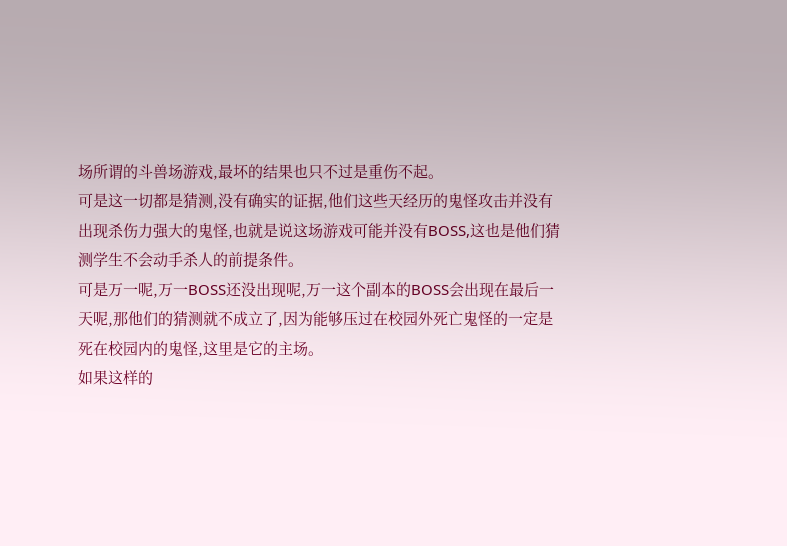场所谓的斗兽场游戏,最坏的结果也只不过是重伤不起。
可是这一切都是猜测,没有确实的证据,他们这些天经历的鬼怪攻击并没有出现杀伤力强大的鬼怪,也就是说这场游戏可能并没有BOSS,这也是他们猜测学生不会动手杀人的前提条件。
可是万一呢,万一BOSS还没出现呢,万一这个副本的BOSS会出现在最后一天呢,那他们的猜测就不成立了,因为能够压过在校园外死亡鬼怪的一定是死在校园内的鬼怪,这里是它的主场。
如果这样的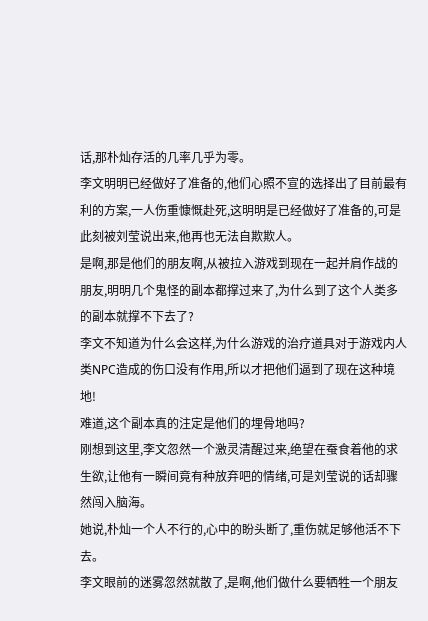话,那朴灿存活的几率几乎为零。
李文明明已经做好了准备的,他们心照不宣的选择出了目前最有利的方案,一人伤重慷慨赴死,这明明是已经做好了准备的,可是此刻被刘莹说出来,他再也无法自欺欺人。
是啊,那是他们的朋友啊,从被拉入游戏到现在一起并肩作战的朋友,明明几个鬼怪的副本都撑过来了,为什么到了这个人类多的副本就撑不下去了?
李文不知道为什么会这样,为什么游戏的治疗道具对于游戏内人类NPC造成的伤口没有作用,所以才把他们逼到了现在这种境地!
难道,这个副本真的注定是他们的埋骨地吗?
刚想到这里,李文忽然一个激灵清醒过来,绝望在蚕食着他的求生欲,让他有一瞬间竟有种放弃吧的情绪,可是刘莹说的话却骤然闯入脑海。
她说,朴灿一个人不行的,心中的盼头断了,重伤就足够他活不下去。
李文眼前的迷雾忽然就散了,是啊,他们做什么要牺牲一个朋友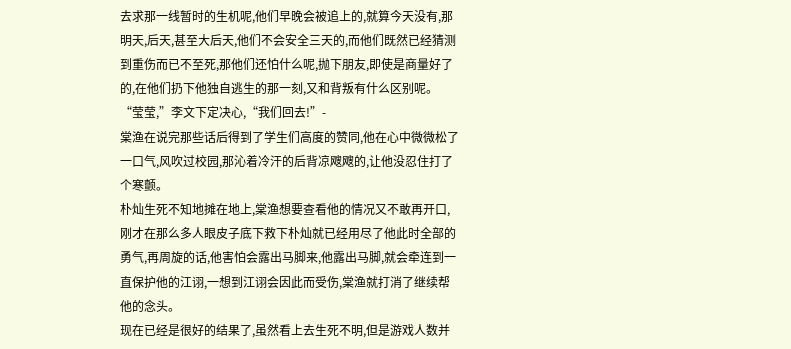去求那一线暂时的生机呢,他们早晚会被追上的,就算今天没有,那明天,后天,甚至大后天,他们不会安全三天的,而他们既然已经猜测到重伤而已不至死,那他们还怕什么呢,抛下朋友,即使是商量好了的,在他们扔下他独自逃生的那一刻,又和背叛有什么区别呢。
“莹莹,”李文下定决心,“我们回去!”-
棠渔在说完那些话后得到了学生们高度的赞同,他在心中微微松了一口气,风吹过校园,那沁着冷汗的后背凉飕飕的,让他没忍住打了个寒颤。
朴灿生死不知地摊在地上,棠渔想要查看他的情况又不敢再开口,刚才在那么多人眼皮子底下救下朴灿就已经用尽了他此时全部的勇气,再周旋的话,他害怕会露出马脚来,他露出马脚,就会牵连到一直保护他的江诩,一想到江诩会因此而受伤,棠渔就打消了继续帮他的念头。
现在已经是很好的结果了,虽然看上去生死不明,但是游戏人数并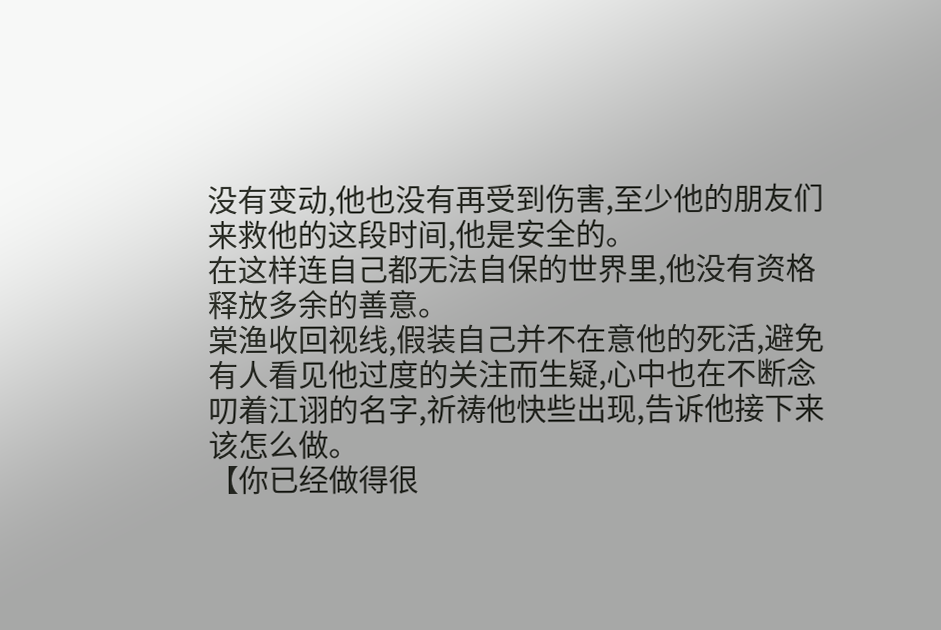没有变动,他也没有再受到伤害,至少他的朋友们来救他的这段时间,他是安全的。
在这样连自己都无法自保的世界里,他没有资格释放多余的善意。
棠渔收回视线,假装自己并不在意他的死活,避免有人看见他过度的关注而生疑,心中也在不断念叨着江诩的名字,祈祷他快些出现,告诉他接下来该怎么做。
【你已经做得很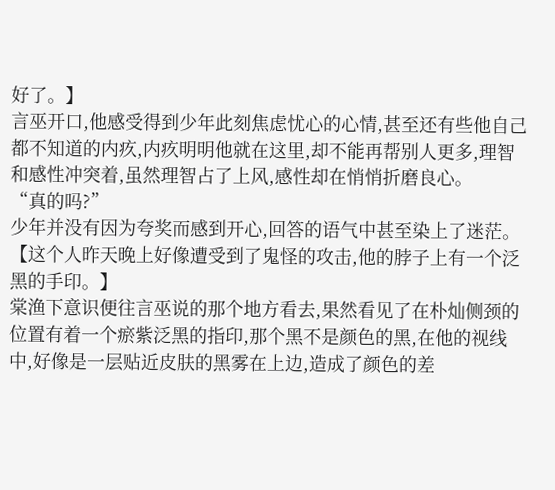好了。】
言巫开口,他感受得到少年此刻焦虑忧心的心情,甚至还有些他自己都不知道的内疚,内疚明明他就在这里,却不能再帮别人更多,理智和感性冲突着,虽然理智占了上风,感性却在悄悄折磨良心。
“真的吗?”
少年并没有因为夸奖而感到开心,回答的语气中甚至染上了迷茫。
【这个人昨天晚上好像遭受到了鬼怪的攻击,他的脖子上有一个泛黑的手印。】
棠渔下意识便往言巫说的那个地方看去,果然看见了在朴灿侧颈的位置有着一个瘀紫泛黑的指印,那个黑不是颜色的黑,在他的视线中,好像是一层贴近皮肤的黑雾在上边,造成了颜色的差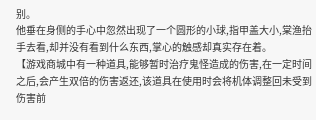别。
他垂在身侧的手心中忽然出现了一个圆形的小球,指甲盖大小,棠渔抬手去看,却并没有看到什么东西,掌心的触感却真实存在着。
【游戏商城中有一种道具,能够暂时治疗鬼怪造成的伤害,在一定时间之后,会产生双倍的伤害返还,该道具在使用时会将机体调整回未受到伤害前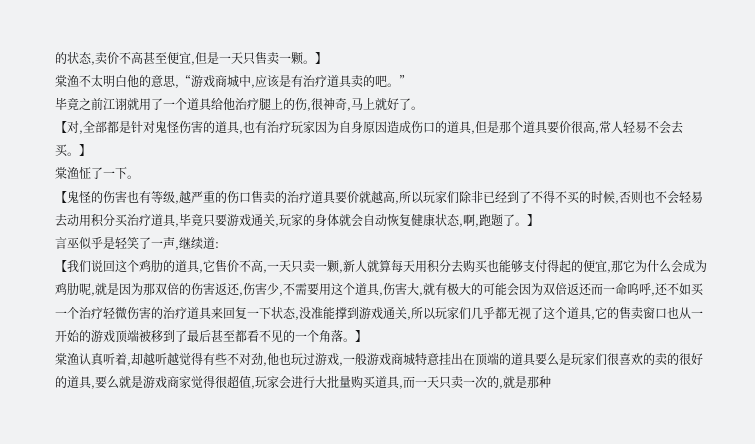的状态,卖价不高甚至便宜,但是一天只售卖一颗。】
棠渔不太明白他的意思,“游戏商城中,应该是有治疗道具卖的吧。”
毕竟之前江诩就用了一个道具给他治疗腿上的伤,很神奇,马上就好了。
【对,全部都是针对鬼怪伤害的道具,也有治疗玩家因为自身原因造成伤口的道具,但是那个道具要价很高,常人轻易不会去买。】
棠渔怔了一下。
【鬼怪的伤害也有等级,越严重的伤口售卖的治疗道具要价就越高,所以玩家们除非已经到了不得不买的时候,否则也不会轻易去动用积分买治疗道具,毕竟只要游戏通关,玩家的身体就会自动恢复健康状态,啊,跑题了。】
言巫似乎是轻笑了一声,继续道:
【我们说回这个鸡肋的道具,它售价不高,一天只卖一颗,新人就算每天用积分去购买也能够支付得起的便宜,那它为什么会成为鸡肋呢,就是因为那双倍的伤害返还,伤害少,不需要用这个道具,伤害大,就有极大的可能会因为双倍返还而一命呜呼,还不如买一个治疗轻微伤害的治疗道具来回复一下状态,没准能撑到游戏通关,所以玩家们几乎都无视了这个道具,它的售卖窗口也从一开始的游戏顶端被移到了最后甚至都看不见的一个角落。】
棠渔认真听着,却越听越觉得有些不对劲,他也玩过游戏,一般游戏商城特意挂出在顶端的道具要么是玩家们很喜欢的卖的很好的道具,要么就是游戏商家觉得很超值,玩家会进行大批量购买道具,而一天只卖一次的,就是那种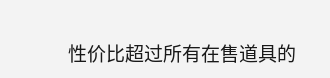性价比超过所有在售道具的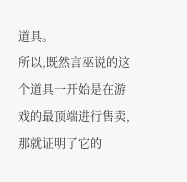道具。
所以,既然言巫说的这个道具一开始是在游戏的最顶端进行售卖,那就证明了它的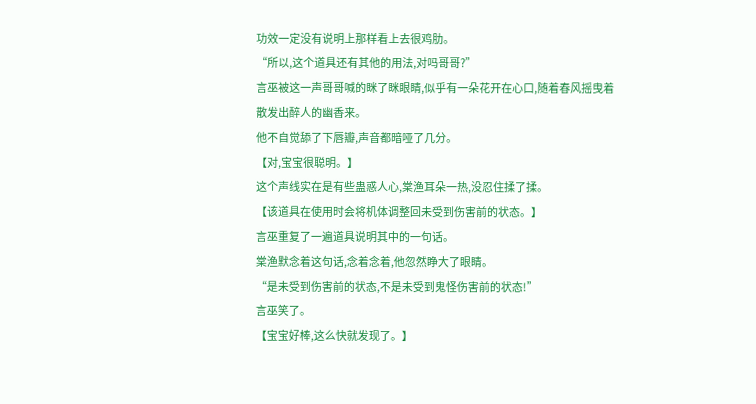功效一定没有说明上那样看上去很鸡肋。
“所以,这个道具还有其他的用法,对吗哥哥?”
言巫被这一声哥哥喊的眯了眯眼睛,似乎有一朵花开在心口,随着春风摇曳着散发出醉人的幽香来。
他不自觉舔了下唇瓣,声音都暗哑了几分。
【对,宝宝很聪明。】
这个声线实在是有些蛊惑人心,棠渔耳朵一热,没忍住揉了揉。
【该道具在使用时会将机体调整回未受到伤害前的状态。】
言巫重复了一遍道具说明其中的一句话。
棠渔默念着这句话,念着念着,他忽然睁大了眼睛。
“是未受到伤害前的状态,不是未受到鬼怪伤害前的状态!”
言巫笑了。
【宝宝好棒,这么快就发现了。】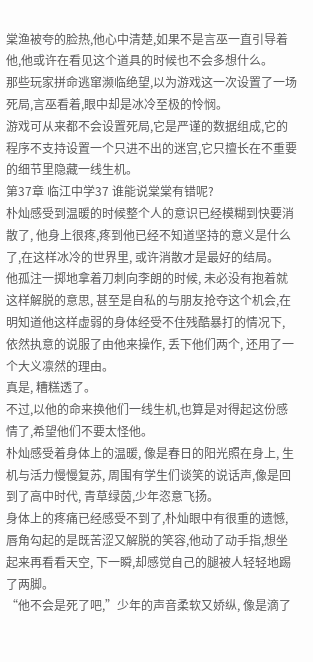棠渔被夸的脸热,他心中清楚,如果不是言巫一直引导着他,他或许在看见这个道具的时候也不会多想什么。
那些玩家拼命逃窜濒临绝望,以为游戏这一次设置了一场死局,言巫看着,眼中却是冰冷至极的怜悯。
游戏可从来都不会设置死局,它是严谨的数据组成,它的程序不支持设置一个只进不出的迷宫,它只擅长在不重要的细节里隐藏一线生机。
第37章 临江中学37 谁能说棠棠有错呢?
朴灿感受到温暖的时候整个人的意识已经模糊到快要消散了, 他身上很疼,疼到他已经不知道坚持的意义是什么了,在这样冰冷的世界里, 或许消散才是最好的结局。
他孤注一掷地拿着刀刺向李朗的时候, 未必没有抱着就这样解脱的意思, 甚至是自私的与朋友抢夺这个机会,在明知道他这样虚弱的身体经受不住残酷暴打的情况下, 依然执意的说服了由他来操作, 丢下他们两个, 还用了一个大义凛然的理由。
真是, 糟糕透了。
不过,以他的命来换他们一线生机,也算是对得起这份感情了,希望他们不要太怪他。
朴灿感受着身体上的温暖, 像是春日的阳光照在身上, 生机与活力慢慢复苏, 周围有学生们谈笑的说话声,像是回到了高中时代, 青草绿茵,少年恣意飞扬。
身体上的疼痛已经感受不到了,朴灿眼中有很重的遗憾,唇角勾起的是既苦涩又解脱的笑容,他动了动手指,想坐起来再看看天空, 下一瞬,却感觉自己的腿被人轻轻地踢了两脚。
“他不会是死了吧,”少年的声音柔软又娇纵, 像是滴了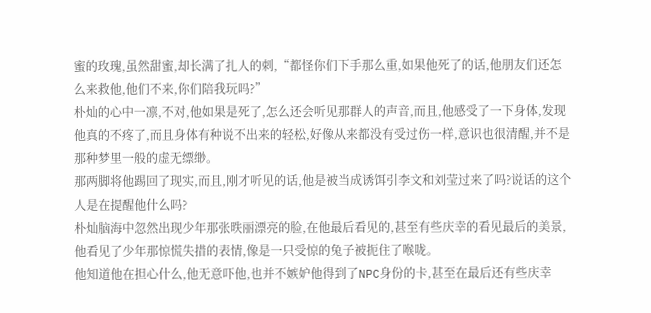蜜的玫瑰,虽然甜蜜,却长满了扎人的刺,“都怪你们下手那么重,如果他死了的话,他朋友们还怎么来救他,他们不来,你们陪我玩吗?”
朴灿的心中一凛,不对,他如果是死了,怎么还会听见那群人的声音,而且,他感受了一下身体,发现他真的不疼了,而且身体有种说不出来的轻松,好像从来都没有受过伤一样,意识也很清醒,并不是那种梦里一般的虚无缥缈。
那两脚将他踢回了现实,而且,刚才听见的话,他是被当成诱饵引李文和刘莹过来了吗?说话的这个人是在提醒他什么吗?
朴灿脑海中忽然出现少年那张昳丽漂亮的脸,在他最后看见的,甚至有些庆幸的看见最后的美景,他看见了少年那惊慌失措的表情,像是一只受惊的兔子被扼住了喉咙。
他知道他在担心什么,他无意吓他,也并不嫉妒他得到了NPC身份的卡,甚至在最后还有些庆幸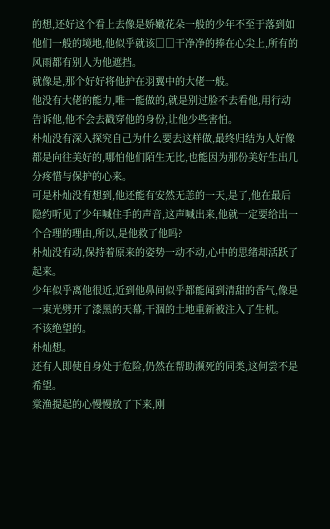的想,还好这个看上去像是娇嫩花朵一般的少年不至于落到如他们一般的境地,他似乎就该□□干净净的捧在心尖上,所有的风雨都有别人为他遮挡。
就像是,那个好好将他护在羽翼中的大佬一般。
他没有大佬的能力,唯一能做的,就是别过脸不去看他,用行动告诉他,他不会去戳穿他的身份,让他少些害怕。
朴灿没有深入探究自己为什么要去这样做,最终归结为人好像都是向往美好的,哪怕他们陌生无比,也能因为那份美好生出几分疼惜与保护的心来。
可是朴灿没有想到,他还能有安然无恙的一天,是了,他在最后隐约听见了少年喊住手的声音,这声喊出来,他就一定要给出一个合理的理由,所以,是他救了他吗?
朴灿没有动,保持着原来的姿势一动不动,心中的思绪却活跃了起来。
少年似乎离他很近,近到他鼻间似乎都能闻到清甜的香气,像是一束光劈开了漆黑的天幕,干涸的土地重新被注入了生机。
不该绝望的。
朴灿想。
还有人即使自身处于危险,仍然在帮助濒死的同类,这何尝不是希望。
棠渔提起的心慢慢放了下来,刚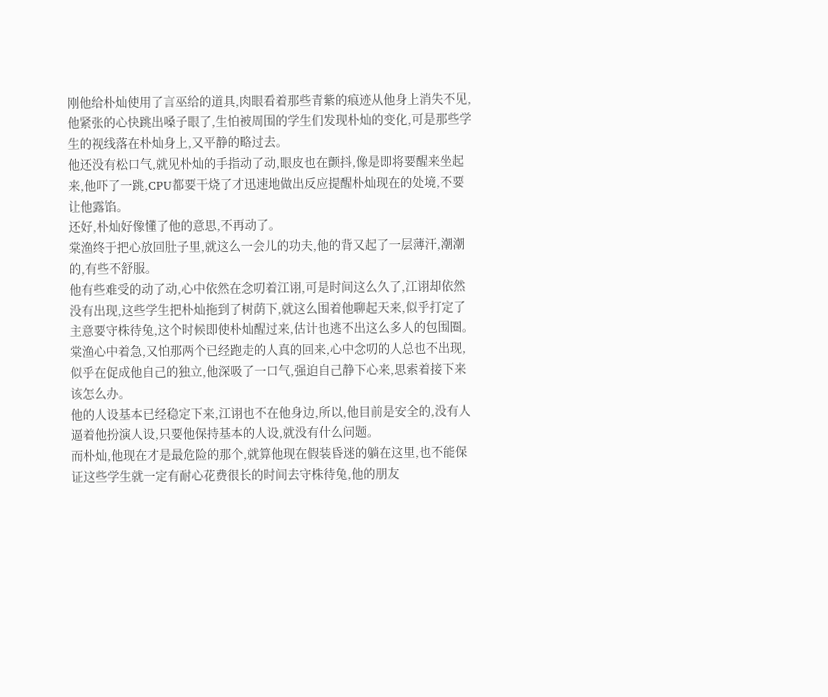刚他给朴灿使用了言巫给的道具,肉眼看着那些青紫的痕迹从他身上消失不见,他紧张的心快跳出嗓子眼了,生怕被周围的学生们发现朴灿的变化,可是那些学生的视线落在朴灿身上,又平静的略过去。
他还没有松口气,就见朴灿的手指动了动,眼皮也在颤抖,像是即将要醒来坐起来,他吓了一跳,CPU都要干烧了才迅速地做出反应提醒朴灿现在的处境,不要让他露馅。
还好,朴灿好像懂了他的意思,不再动了。
棠渔终于把心放回肚子里,就这么一会儿的功夫,他的背又起了一层薄汗,潮潮的,有些不舒服。
他有些难受的动了动,心中依然在念叨着江诩,可是时间这么久了,江诩却依然没有出现,这些学生把朴灿拖到了树荫下,就这么围着他聊起天来,似乎打定了主意要守株待兔,这个时候即使朴灿醒过来,估计也逃不出这么多人的包围圈。
棠渔心中着急,又怕那两个已经跑走的人真的回来,心中念叨的人总也不出现,似乎在促成他自己的独立,他深吸了一口气,强迫自己静下心来,思索着接下来该怎么办。
他的人设基本已经稳定下来,江诩也不在他身边,所以,他目前是安全的,没有人逼着他扮演人设,只要他保持基本的人设,就没有什么问题。
而朴灿,他现在才是最危险的那个,就算他现在假装昏迷的躺在这里,也不能保证这些学生就一定有耐心花费很长的时间去守株待兔,他的朋友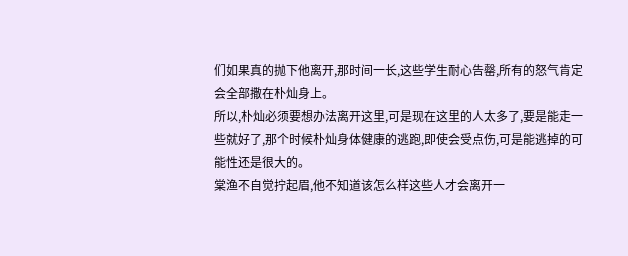们如果真的抛下他离开,那时间一长,这些学生耐心告罄,所有的怒气肯定会全部撒在朴灿身上。
所以,朴灿必须要想办法离开这里,可是现在这里的人太多了,要是能走一些就好了,那个时候朴灿身体健康的逃跑,即使会受点伤,可是能逃掉的可能性还是很大的。
棠渔不自觉拧起眉,他不知道该怎么样这些人才会离开一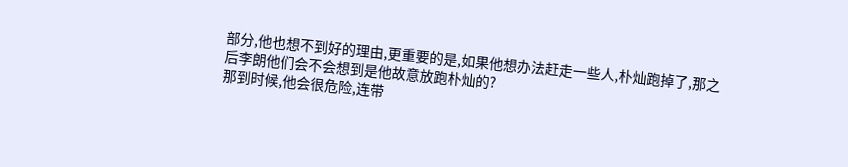部分,他也想不到好的理由,更重要的是,如果他想办法赶走一些人,朴灿跑掉了,那之后李朗他们会不会想到是他故意放跑朴灿的?
那到时候,他会很危险,连带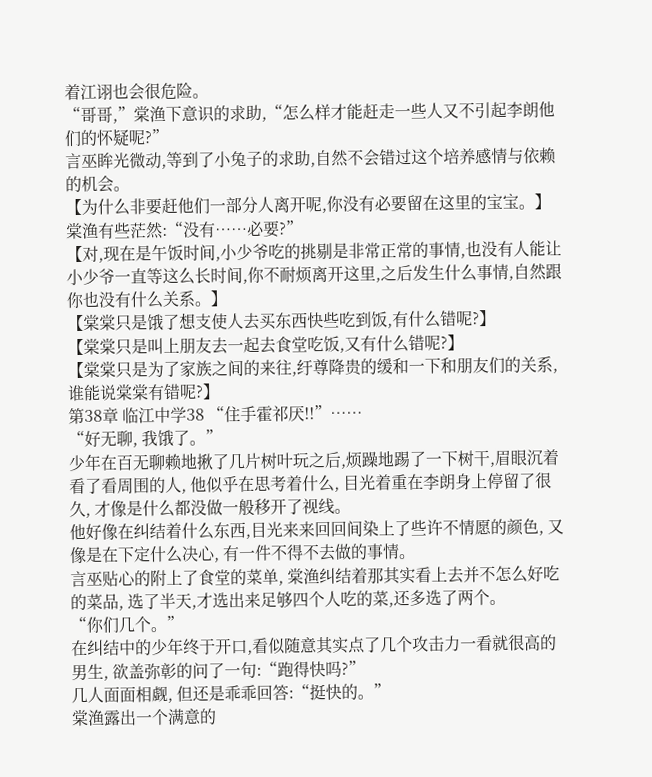着江诩也会很危险。
“哥哥,”棠渔下意识的求助,“怎么样才能赶走一些人又不引起李朗他们的怀疑呢?”
言巫眸光微动,等到了小兔子的求助,自然不会错过这个培养感情与依赖的机会。
【为什么非要赶他们一部分人离开呢,你没有必要留在这里的宝宝。】
棠渔有些茫然:“没有……必要?”
【对,现在是午饭时间,小少爷吃的挑剔是非常正常的事情,也没有人能让小少爷一直等这么长时间,你不耐烦离开这里,之后发生什么事情,自然跟你也没有什么关系。】
【棠棠只是饿了想支使人去买东西快些吃到饭,有什么错呢?】
【棠棠只是叫上朋友去一起去食堂吃饭,又有什么错呢?】
【棠棠只是为了家族之间的来往,纡尊降贵的缓和一下和朋友们的关系,谁能说棠棠有错呢?】
第38章 临江中学38 “住手霍祁厌!!”……
“好无聊, 我饿了。”
少年在百无聊赖地揪了几片树叶玩之后,烦躁地踢了一下树干,眉眼沉着看了看周围的人, 他似乎在思考着什么, 目光着重在李朗身上停留了很久, 才像是什么都没做一般移开了视线。
他好像在纠结着什么东西,目光来来回回间染上了些许不情愿的颜色, 又像是在下定什么决心, 有一件不得不去做的事情。
言巫贴心的附上了食堂的菜单, 棠渔纠结着那其实看上去并不怎么好吃的菜品, 选了半天,才选出来足够四个人吃的菜,还多选了两个。
“你们几个。”
在纠结中的少年终于开口,看似随意其实点了几个攻击力一看就很高的男生, 欲盖弥彰的问了一句:“跑得快吗?”
几人面面相觑, 但还是乖乖回答:“挺快的。”
棠渔露出一个满意的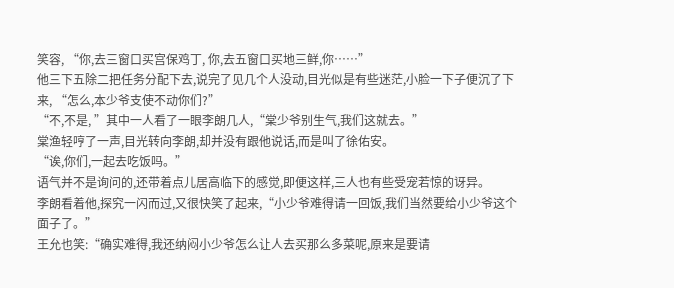笑容, “你,去三窗口买宫保鸡丁, 你,去五窗口买地三鲜,你……”
他三下五除二把任务分配下去,说完了见几个人没动,目光似是有些迷茫,小脸一下子便沉了下来, “怎么,本少爷支使不动你们?”
“不,不是, ”其中一人看了一眼李朗几人,“棠少爷别生气,我们这就去。”
棠渔轻哼了一声,目光转向李朗,却并没有跟他说话,而是叫了徐佑安。
“诶,你们,一起去吃饭吗。”
语气并不是询问的,还带着点儿居高临下的感觉,即便这样,三人也有些受宠若惊的讶异。
李朗看着他,探究一闪而过,又很快笑了起来,“小少爷难得请一回饭,我们当然要给小少爷这个面子了。”
王允也笑:“确实难得,我还纳闷小少爷怎么让人去买那么多菜呢,原来是要请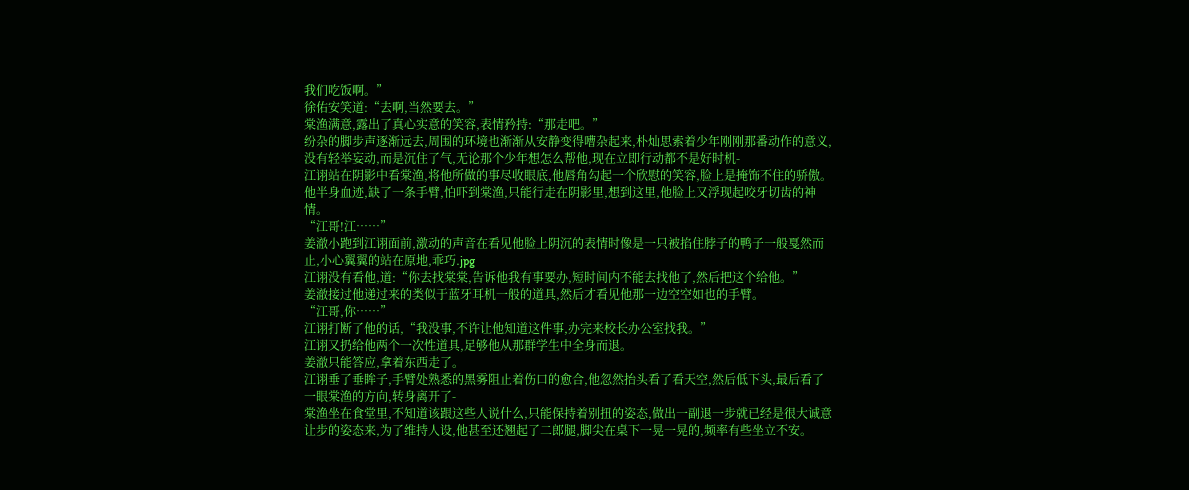我们吃饭啊。”
徐佑安笑道:“去啊,当然要去。”
棠渔满意,露出了真心实意的笑容,表情矜持:“那走吧。”
纷杂的脚步声逐渐远去,周围的环境也渐渐从安静变得嘈杂起来,朴灿思索着少年刚刚那番动作的意义,没有轻举妄动,而是沉住了气,无论那个少年想怎么帮他,现在立即行动都不是好时机-
江诩站在阴影中看棠渔,将他所做的事尽收眼底,他唇角勾起一个欣慰的笑容,脸上是掩饰不住的骄傲。
他半身血迹,缺了一条手臂,怕吓到棠渔,只能行走在阴影里,想到这里,他脸上又浮现起咬牙切齿的神情。
“江哥!江……”
姜澈小跑到江诩面前,激动的声音在看见他脸上阴沉的表情时像是一只被掐住脖子的鸭子一般戛然而止,小心翼翼的站在原地,乖巧.jpg
江诩没有看他,道:“你去找棠棠,告诉他我有事要办,短时间内不能去找他了,然后把这个给他。”
姜澈接过他递过来的类似于蓝牙耳机一般的道具,然后才看见他那一边空空如也的手臂。
“江哥,你……”
江诩打断了他的话,“我没事,不许让他知道这件事,办完来校长办公室找我。”
江诩又扔给他两个一次性道具,足够他从那群学生中全身而退。
姜澈只能答应,拿着东西走了。
江诩垂了垂眸子,手臂处熟悉的黑雾阻止着伤口的愈合,他忽然抬头看了看天空,然后低下头,最后看了一眼棠渔的方向,转身离开了-
棠渔坐在食堂里,不知道该跟这些人说什么,只能保持着别扭的姿态,做出一副退一步就已经是很大诚意让步的姿态来,为了维持人设,他甚至还翘起了二郎腿,脚尖在桌下一晃一晃的,频率有些坐立不安。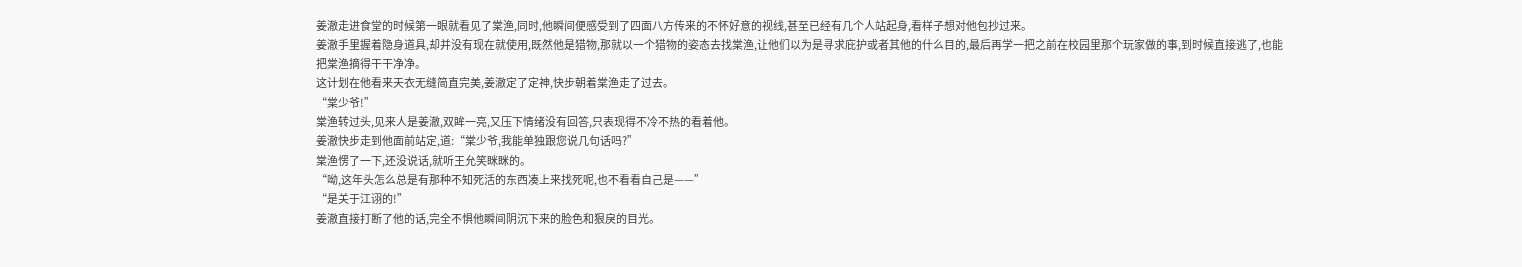姜澈走进食堂的时候第一眼就看见了棠渔,同时,他瞬间便感受到了四面八方传来的不怀好意的视线,甚至已经有几个人站起身,看样子想对他包抄过来。
姜澈手里握着隐身道具,却并没有现在就使用,既然他是猎物,那就以一个猎物的姿态去找棠渔,让他们以为是寻求庇护或者其他的什么目的,最后再学一把之前在校园里那个玩家做的事,到时候直接逃了,也能把棠渔摘得干干净净。
这计划在他看来天衣无缝简直完美,姜澈定了定神,快步朝着棠渔走了过去。
“棠少爷!”
棠渔转过头,见来人是姜澈,双眸一亮,又压下情绪没有回答,只表现得不冷不热的看着他。
姜澈快步走到他面前站定,道:“棠少爷,我能单独跟您说几句话吗?”
棠渔愣了一下,还没说话,就听王允笑眯眯的。
“呦,这年头怎么总是有那种不知死活的东西凑上来找死呢,也不看看自己是——”
“是关于江诩的!”
姜澈直接打断了他的话,完全不惧他瞬间阴沉下来的脸色和狠戾的目光。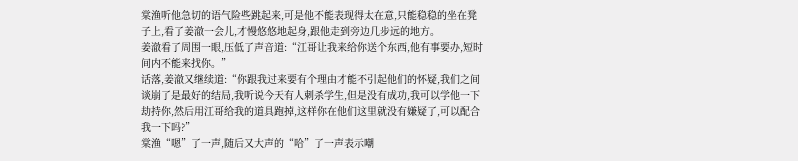棠渔听他急切的语气险些跳起来,可是他不能表现得太在意,只能稳稳的坐在凳子上,看了姜澈一会儿,才慢悠悠地起身,跟他走到旁边几步远的地方。
姜澈看了周围一眼,压低了声音道:“江哥让我来给你送个东西,他有事要办,短时间内不能来找你。”
话落,姜澈又继续道:“你跟我过来要有个理由才能不引起他们的怀疑,我们之间谈崩了是最好的结局,我听说今天有人刺杀学生,但是没有成功,我可以学他一下劫持你,然后用江哥给我的道具跑掉,这样你在他们这里就没有嫌疑了,可以配合我一下吗?”
棠渔“嗯”了一声,随后又大声的“哈”了一声表示嘲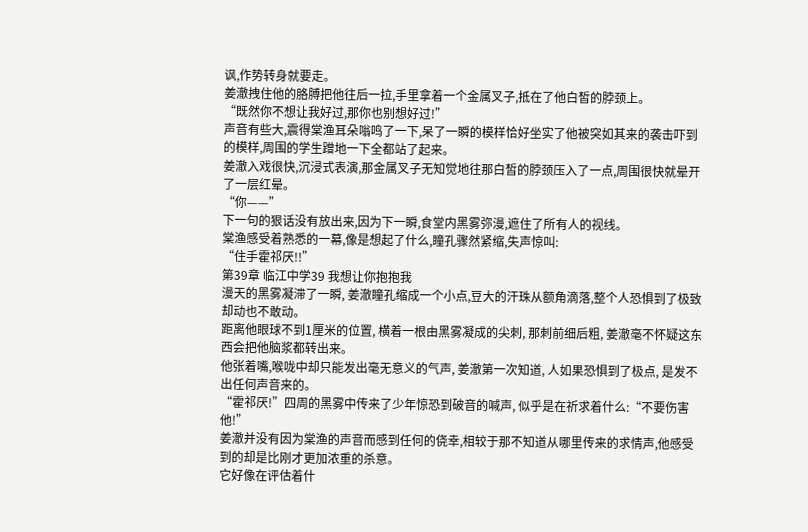讽,作势转身就要走。
姜澈拽住他的胳膊把他往后一拉,手里拿着一个金属叉子,抵在了他白皙的脖颈上。
“既然你不想让我好过,那你也别想好过!”
声音有些大,震得棠渔耳朵嗡鸣了一下,呆了一瞬的模样恰好坐实了他被突如其来的袭击吓到的模样,周围的学生蹭地一下全都站了起来。
姜澈入戏很快,沉浸式表演,那金属叉子无知觉地往那白皙的脖颈压入了一点,周围很快就晕开了一层红晕。
“你——”
下一句的狠话没有放出来,因为下一瞬,食堂内黑雾弥漫,遮住了所有人的视线。
棠渔感受着熟悉的一幕,像是想起了什么,瞳孔骤然紧缩,失声惊叫:
“住手霍祁厌!!”
第39章 临江中学39 我想让你抱抱我
漫天的黑雾凝滞了一瞬, 姜澈瞳孔缩成一个小点,豆大的汗珠从额角滴落,整个人恐惧到了极致却动也不敢动。
距离他眼球不到1厘米的位置, 横着一根由黑雾凝成的尖刺, 那刺前细后粗, 姜澈毫不怀疑这东西会把他脑浆都转出来。
他张着嘴,喉咙中却只能发出毫无意义的气声, 姜澈第一次知道, 人如果恐惧到了极点, 是发不出任何声音来的。
“霍祁厌!”四周的黑雾中传来了少年惊恐到破音的喊声, 似乎是在祈求着什么:“不要伤害他!”
姜澈并没有因为棠渔的声音而感到任何的侥幸,相较于那不知道从哪里传来的求情声,他感受到的却是比刚才更加浓重的杀意。
它好像在评估着什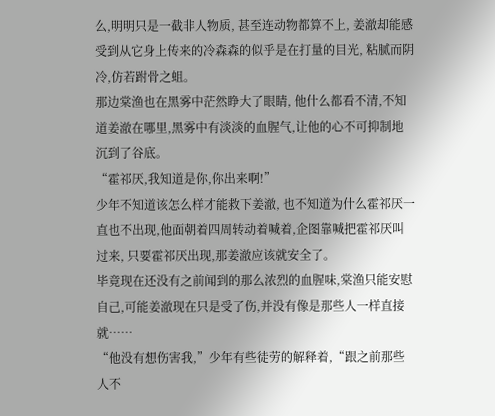么,明明只是一截非人物质, 甚至连动物都算不上, 姜澈却能感受到从它身上传来的冷森森的似乎是在打量的目光, 粘腻而阴冷,仿若跗骨之蛆。
那边棠渔也在黑雾中茫然睁大了眼睛, 他什么都看不清,不知道姜澈在哪里,黑雾中有淡淡的血腥气,让他的心不可抑制地沉到了谷底。
“霍祁厌,我知道是你,你出来啊!”
少年不知道该怎么样才能救下姜澈, 也不知道为什么霍祁厌一直也不出现,他面朝着四周转动着喊着,企图靠喊把霍祁厌叫过来, 只要霍祁厌出现,那姜澈应该就安全了。
毕竟现在还没有之前闻到的那么浓烈的血腥味,棠渔只能安慰自己,可能姜澈现在只是受了伤,并没有像是那些人一样直接就……
“他没有想伤害我,”少年有些徒劳的解释着,“跟之前那些人不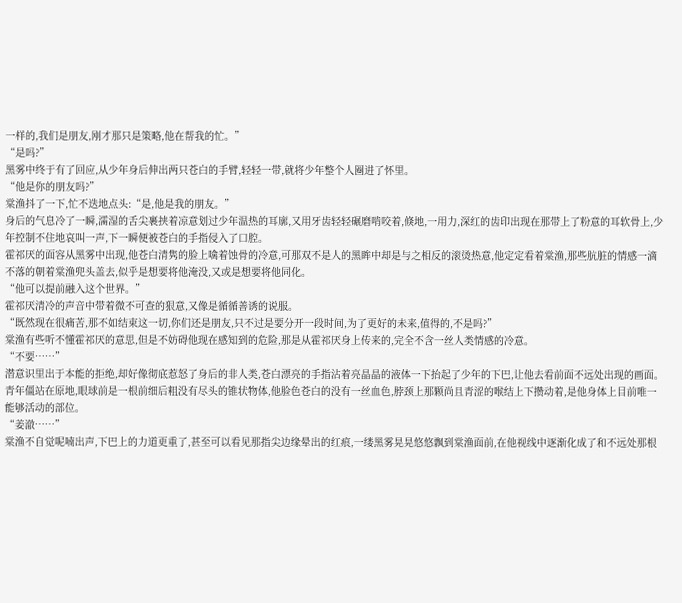一样的,我们是朋友,刚才那只是策略,他在帮我的忙。”
“是吗?”
黑雾中终于有了回应,从少年身后伸出两只苍白的手臂,轻轻一带,就将少年整个人圈进了怀里。
“他是你的朋友吗?”
棠渔抖了一下,忙不迭地点头:“是,他是我的朋友。”
身后的气息冷了一瞬,濡湿的舌尖裹挟着凉意划过少年温热的耳廓,又用牙齿轻轻碾磨啃咬着,倏地,一用力,深红的齿印出现在那带上了粉意的耳软骨上,少年控制不住地哀叫一声,下一瞬便被苍白的手指侵入了口腔。
霍祁厌的面容从黑雾中出现,他苍白清隽的脸上噙着蚀骨的冷意,可那双不是人的黑眸中却是与之相反的滚烫热意,他定定看着棠渔,那些肮脏的情感一滴不落的朝着棠渔兜头盖去,似乎是想要将他淹没,又或是想要将他同化。
“他可以提前融入这个世界。”
霍祁厌清冷的声音中带着微不可查的狠意,又像是循循善诱的说服。
“既然现在很痛苦,那不如结束这一切,你们还是朋友,只不过是要分开一段时间,为了更好的未来,值得的,不是吗?”
棠渔有些听不懂霍祁厌的意思,但是不妨碍他现在感知到的危险,那是从霍祁厌身上传来的,完全不含一丝人类情感的冷意。
“不要……”
潜意识里出于本能的拒绝,却好像彻底惹怒了身后的非人类,苍白漂亮的手指沾着亮晶晶的液体一下抬起了少年的下巴,让他去看前面不远处出现的画面。
青年僵站在原地,眼球前是一根前细后粗没有尽头的锥状物体,他脸色苍白的没有一丝血色,脖颈上那颗尚且青涩的喉结上下攒动着,是他身体上目前唯一能够活动的部位。
“姜澈……”
棠渔不自觉呢喃出声,下巴上的力道更重了,甚至可以看见那指尖边缘晕出的红痕,一缕黑雾晃晃悠悠飘到棠渔面前,在他视线中逐渐化成了和不远处那根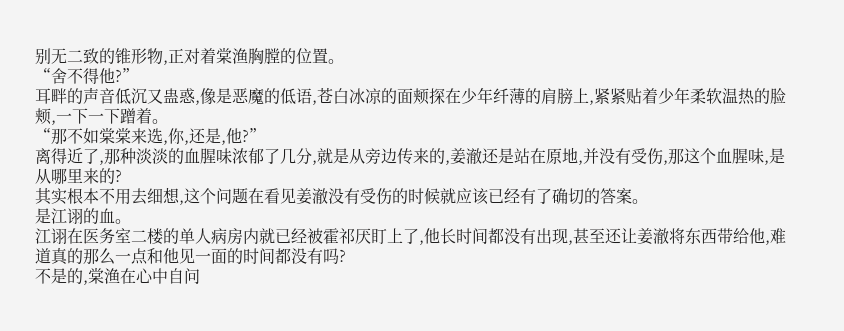别无二致的锥形物,正对着棠渔胸膛的位置。
“舍不得他?”
耳畔的声音低沉又蛊惑,像是恶魔的低语,苍白冰凉的面颊探在少年纤薄的肩膀上,紧紧贴着少年柔软温热的脸颊,一下一下蹭着。
“那不如棠棠来选,你,还是,他?”
离得近了,那种淡淡的血腥味浓郁了几分,就是从旁边传来的,姜澈还是站在原地,并没有受伤,那这个血腥味,是从哪里来的?
其实根本不用去细想,这个问题在看见姜澈没有受伤的时候就应该已经有了确切的答案。
是江诩的血。
江诩在医务室二楼的单人病房内就已经被霍祁厌盯上了,他长时间都没有出现,甚至还让姜澈将东西带给他,难道真的那么一点和他见一面的时间都没有吗?
不是的,棠渔在心中自问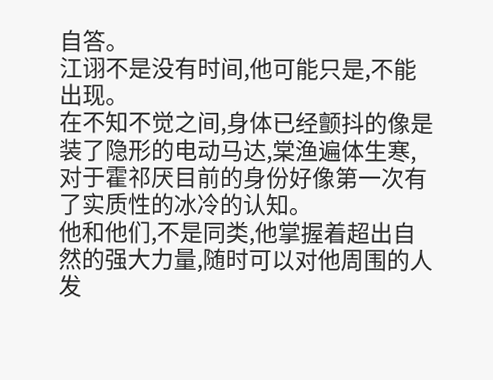自答。
江诩不是没有时间,他可能只是,不能出现。
在不知不觉之间,身体已经颤抖的像是装了隐形的电动马达,棠渔遍体生寒,对于霍祁厌目前的身份好像第一次有了实质性的冰冷的认知。
他和他们,不是同类,他掌握着超出自然的强大力量,随时可以对他周围的人发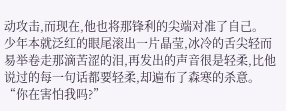动攻击,而现在,他也将那锋利的尖端对准了自己。
少年本就泛红的眼尾滚出一片晶莹,冰冷的舌尖轻而易举卷走那滴苦涩的泪,再发出的声音很是轻柔,比他说过的每一句话都要轻柔,却遍布了森寒的杀意。
“你在害怕我吗?”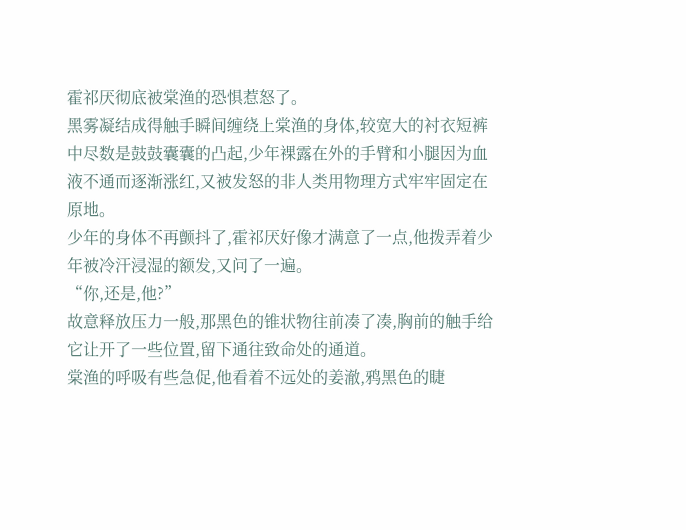霍祁厌彻底被棠渔的恐惧惹怒了。
黑雾凝结成得触手瞬间缠绕上棠渔的身体,较宽大的衬衣短裤中尽数是鼓鼓囊囊的凸起,少年裸露在外的手臂和小腿因为血液不通而逐渐涨红,又被发怒的非人类用物理方式牢牢固定在原地。
少年的身体不再颤抖了,霍祁厌好像才满意了一点,他拨弄着少年被冷汗浸湿的额发,又问了一遍。
“你,还是,他?”
故意释放压力一般,那黑色的锥状物往前凑了凑,胸前的触手给它让开了一些位置,留下通往致命处的通道。
棠渔的呼吸有些急促,他看着不远处的姜澈,鸦黑色的睫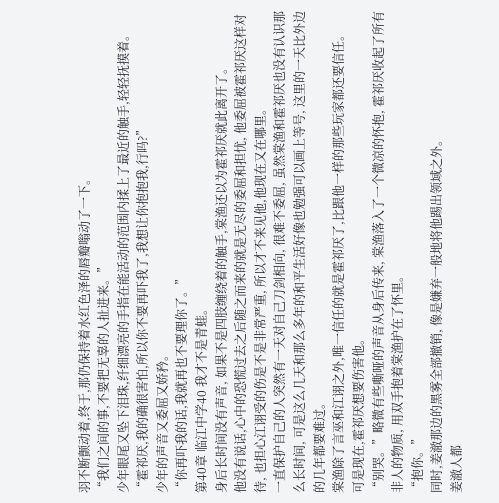羽不断颤动着,终于,那仍保持着水红色泽的唇瓣嗡动了一下。
“我们之间的事,不要把无辜的人扯进来。”
少年眼尾又坠下泪珠,纤细漂亮的手指在能活动的范围内揉上了最近的触手,轻轻抚摸着。
“霍祁厌,我的确很害怕,所以你不要再吓我了,我想让你抱抱我,行吗?”
少年的声音又委屈又娇矜。
“你再吓我的话,我就再也不要理你了。”
第40章 临江中学40 我才不是青蛙。
身后长时间没有声音, 如果不是四肢缠绕着的触手,棠渔还以为霍祁厌就此离开了。
他没有说话,心中的恐慌过去之后随之而来的就是无尽的委屈和担忧, 他委屈被霍祁厌这样对待, 也担心江诩受的伤是不是非常严重, 所以才不来见他,他现在又在哪里。
一直保护自己的人突然有一天对自己刀剑相向, 很难不委屈, 虽然棠渔和霍祁厌也没有认识那么长时间, 可是这么几天和那么多年的和平生活好像也勉强可以画上等号, 这里的一天比外边的几年都要难过。
棠渔除了言巫和江诩之外,唯一信任的就是霍祁厌了,比跟他一样的那些玩家都还要信任。
可是现在,霍祁厌想要伤害他。
“别哭。”略微有些嘶哑的声音从身后传来, 棠渔落入了一个微凉的怀抱, 霍祁厌收起了所有非人的物质, 用双手抱着棠渔护在了怀里。
“抱你。”
同时,姜澈那边的黑雾全部撤销, 像是嫌弃一般地将他踢出领域之外。
姜澈人都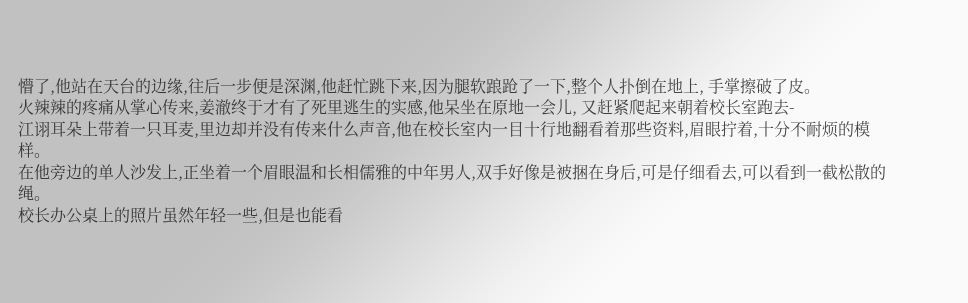懵了,他站在天台的边缘,往后一步便是深渊,他赶忙跳下来,因为腿软踉跄了一下,整个人扑倒在地上, 手掌擦破了皮。
火辣辣的疼痛从掌心传来,姜澈终于才有了死里逃生的实感,他呆坐在原地一会儿, 又赶紧爬起来朝着校长室跑去-
江诩耳朵上带着一只耳麦,里边却并没有传来什么声音,他在校长室内一目十行地翻看着那些资料,眉眼拧着,十分不耐烦的模样。
在他旁边的单人沙发上,正坐着一个眉眼温和长相儒雅的中年男人,双手好像是被捆在身后,可是仔细看去,可以看到一截松散的绳。
校长办公桌上的照片虽然年轻一些,但是也能看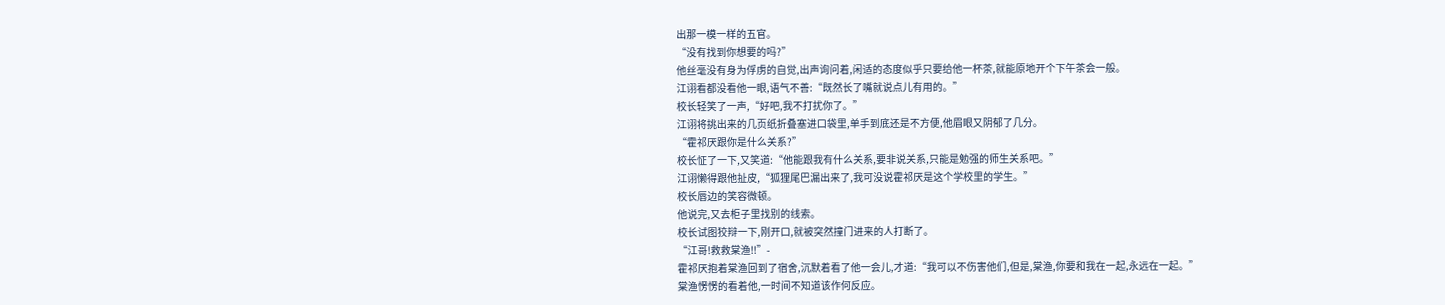出那一模一样的五官。
“没有找到你想要的吗?”
他丝毫没有身为俘虏的自觉,出声询问着,闲适的态度似乎只要给他一杯茶,就能原地开个下午茶会一般。
江诩看都没看他一眼,语气不善:“既然长了嘴就说点儿有用的。”
校长轻笑了一声,“好吧,我不打扰你了。”
江诩将挑出来的几页纸折叠塞进口袋里,单手到底还是不方便,他眉眼又阴郁了几分。
“霍祁厌跟你是什么关系?”
校长怔了一下,又笑道:“他能跟我有什么关系,要非说关系,只能是勉强的师生关系吧。”
江诩懒得跟他扯皮,“狐狸尾巴漏出来了,我可没说霍祁厌是这个学校里的学生。”
校长唇边的笑容微顿。
他说完,又去柜子里找别的线索。
校长试图狡辩一下,刚开口,就被突然撞门进来的人打断了。
“江哥!救救棠渔!!”-
霍祁厌抱着棠渔回到了宿舍,沉默着看了他一会儿,才道:“我可以不伤害他们,但是,棠渔,你要和我在一起,永远在一起。”
棠渔愣愣的看着他,一时间不知道该作何反应。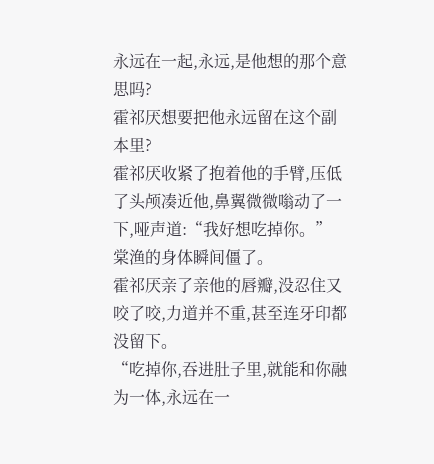永远在一起,永远,是他想的那个意思吗?
霍祁厌想要把他永远留在这个副本里?
霍祁厌收紧了抱着他的手臂,压低了头颅凑近他,鼻翼微微嗡动了一下,哑声道:“我好想吃掉你。”
棠渔的身体瞬间僵了。
霍祁厌亲了亲他的唇瓣,没忍住又咬了咬,力道并不重,甚至连牙印都没留下。
“吃掉你,吞进肚子里,就能和你融为一体,永远在一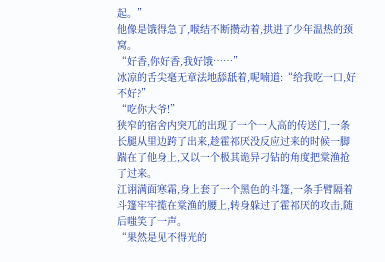起。”
他像是饿得急了,喉结不断攒动着,拱进了少年温热的颈窝。
“好香,你好香,我好饿……”
冰凉的舌尖毫无章法地舔舐着,呢喃道:“给我吃一口,好不好?”
“吃你大爷!”
狭窄的宿舍内突兀的出现了一个一人高的传送门,一条长腿从里边跨了出来,趁霍祁厌没反应过来的时候一脚踹在了他身上,又以一个极其诡异刁钻的角度把棠渔抢了过来。
江诩满面寒霜,身上套了一个黑色的斗篷,一条手臂隔着斗篷牢牢揽在棠渔的腰上,转身躲过了霍祁厌的攻击,随后嗤笑了一声。
“果然是见不得光的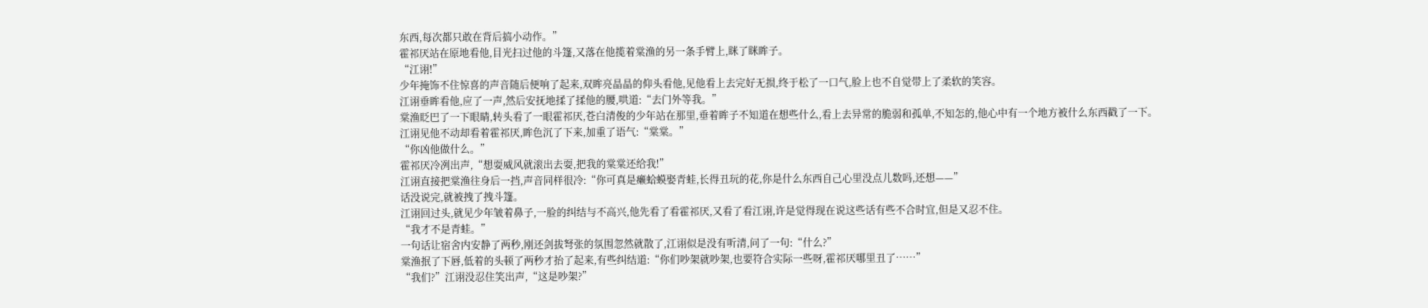东西,每次都只敢在背后搞小动作。”
霍祁厌站在原地看他,目光扫过他的斗篷,又落在他揽着棠渔的另一条手臂上,眯了眯眸子。
“江诩!”
少年掩饰不住惊喜的声音随后便响了起来,双眸亮晶晶的仰头看他,见他看上去完好无损,终于松了一口气,脸上也不自觉带上了柔软的笑容。
江诩垂眸看他,应了一声,然后安抚地揉了揉他的腰,哄道:“去门外等我。”
棠渔眨巴了一下眼睛,转头看了一眼霍祁厌,苍白清俊的少年站在那里,垂着眸子不知道在想些什么,看上去异常的脆弱和孤单,不知怎的,他心中有一个地方被什么东西戳了一下。
江诩见他不动却看着霍祁厌,眸色沉了下来,加重了语气:“棠棠。”
“你凶他做什么。”
霍祁厌冷冽出声,“想耍威风就滚出去耍,把我的棠棠还给我!”
江诩直接把棠渔往身后一挡,声音同样很冷:“你可真是癞蛤蟆娶青蛙,长得丑玩的花,你是什么东西自己心里没点儿数吗,还想——”
话没说完,就被拽了拽斗篷。
江诩回过头,就见少年皱着鼻子,一脸的纠结与不高兴,他先看了看霍祁厌,又看了看江诩,许是觉得现在说这些话有些不合时宜,但是又忍不住。
“我才不是青蛙。”
一句话让宿舍内安静了两秒,刚还剑拔弩张的氛围忽然就散了,江诩似是没有听清,问了一句:“什么?”
棠渔抿了下唇,低着的头顿了两秒才抬了起来,有些纠结道:“你们吵架就吵架,也要符合实际一些呀,霍祁厌哪里丑了……”
“我们?”江诩没忍住笑出声,“这是吵架?”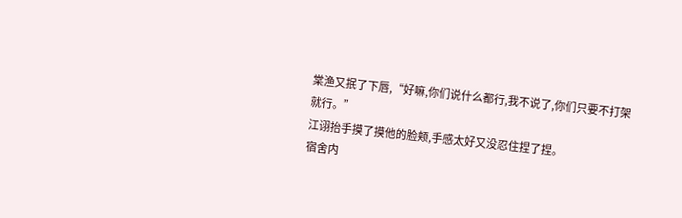棠渔又抿了下唇,“好嘛,你们说什么都行,我不说了,你们只要不打架就行。”
江诩抬手摸了摸他的脸颊,手感太好又没忍住捏了捏。
宿舍内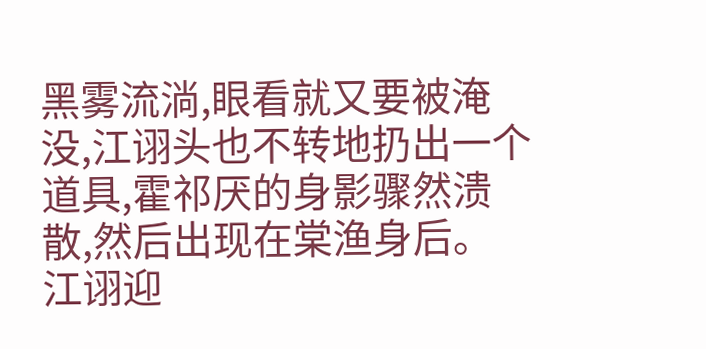黑雾流淌,眼看就又要被淹没,江诩头也不转地扔出一个道具,霍祁厌的身影骤然溃散,然后出现在棠渔身后。
江诩迎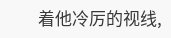着他冷厉的视线,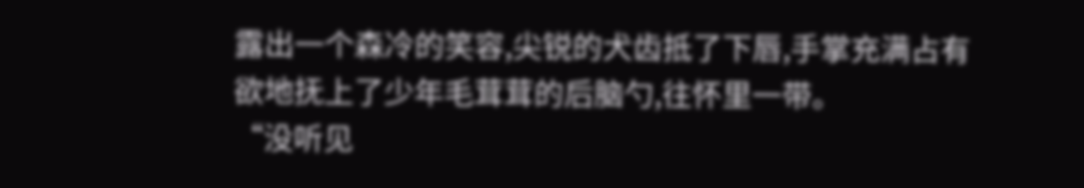露出一个森冷的笑容,尖锐的犬齿抵了下唇,手掌充满占有欲地抚上了少年毛茸茸的后脑勺,往怀里一带。
“没听见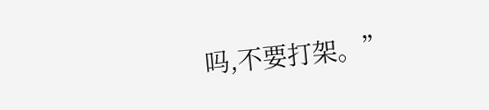吗,不要打架。”